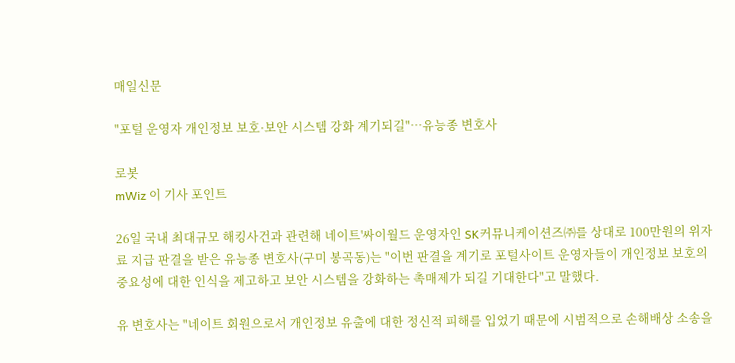매일신문

"포털 운영자 개인정보 보호·보안 시스템 강화 계기되길"…유능종 변호사

로봇
mWiz 이 기사 포인트

26일 국내 최대규모 해킹사건과 관련해 네이트'싸이월드 운영자인 SK커뮤니케이션즈㈜를 상대로 100만원의 위자료 지급 판결을 받은 유능종 변호사(구미 봉곡동)는 "이번 판결을 계기로 포털사이트 운영자들이 개인정보 보호의 중요성에 대한 인식을 제고하고 보안 시스템을 강화하는 촉매제가 되길 기대한다"고 말했다.

유 변호사는 "네이트 회원으로서 개인정보 유출에 대한 정신적 피해를 입었기 때문에 시범적으로 손해배상 소송을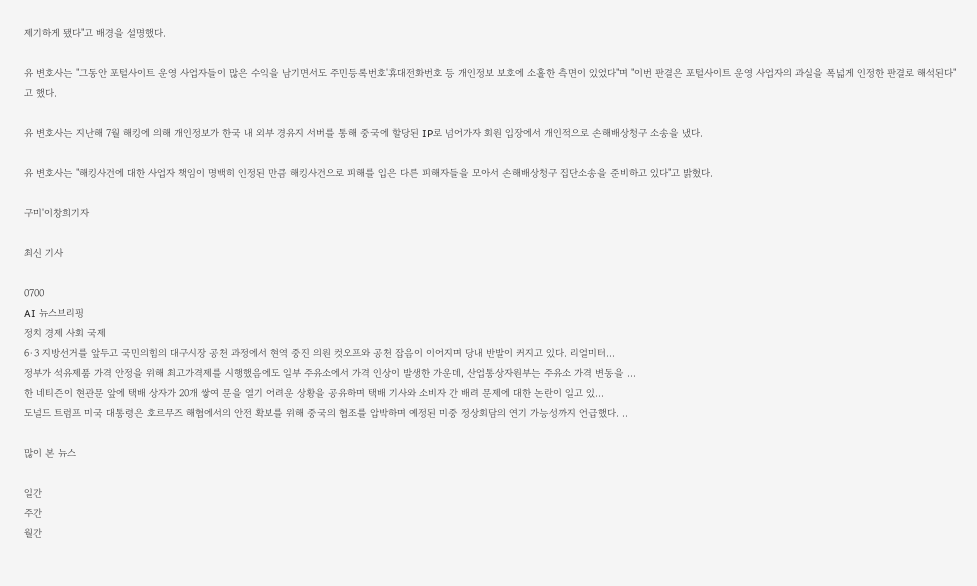제기하게 됐다"고 배경을 설명했다.

유 변호사는 "그동안 포털사이트 운영 사업자들이 많은 수익을 남기면서도 주민등록번호'휴대전화번호 등 개인정보 보호에 소홀한 측면이 있었다"며 "이번 판결은 포털사이트 운영 사업자의 과실을 폭넓게 인정한 판결로 해석된다"고 했다.

유 변호사는 지난해 7월 해킹에 의해 개인정보가 한국 내 외부 경유지 서버를 통해 중국에 할당된 IP로 넘어가자 회원 입장에서 개인적으로 손해배상청구 소송을 냈다.

유 변호사는 "해킹사건에 대한 사업자 책임이 명백히 인정된 만큼 해킹사건으로 피해를 입은 다른 피해자들을 모아서 손해배상청구 집단소송을 준비하고 있다"고 밝혔다.

구미'이창희기자

최신 기사

0700
AI 뉴스브리핑
정치 경제 사회 국제
6·3 지방선거를 앞두고 국민의힘의 대구시장 공천 과정에서 현역 중진 의원 컷오프와 공천 잡음이 이어지며 당내 반발이 커지고 있다. 리얼미터...
정부가 석유제품 가격 안정을 위해 최고가격제를 시행했음에도 일부 주유소에서 가격 인상이 발생한 가운데, 산업통상자원부는 주유소 가격 변동을 ...
한 네티즌이 현관문 앞에 택배 상자가 20개 쌓여 문을 열기 어려운 상황을 공유하며 택배 기사와 소비자 간 배려 문제에 대한 논란이 일고 있...
도널드 트럼프 미국 대통령은 호르무즈 해협에서의 안전 확보를 위해 중국의 협조를 압박하며 예정된 미중 정상회담의 연기 가능성까지 언급했다. ..

많이 본 뉴스

일간
주간
월간